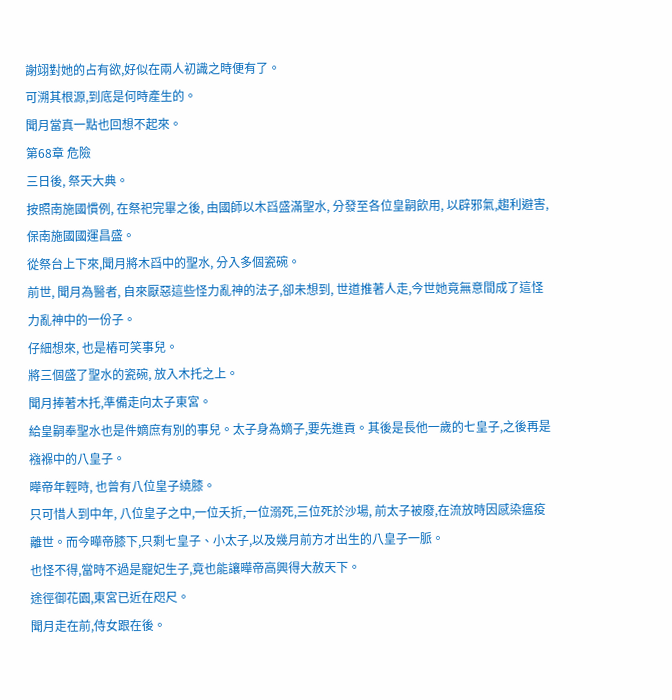謝翊對她的占有欲,好似在兩人初識之時便有了。
可溯其根源,到底是何時產生的。
聞月當真一點也回想不起來。
第68章 危險
三日後, 祭天大典。
按照南施國慣例, 在祭祀完畢之後, 由國師以木舀盛滿聖水, 分發至各位皇嗣飲用, 以辟邪氣,趨利避害, 保南施國國運昌盛。
從祭台上下來,聞月將木舀中的聖水, 分入多個瓷碗。
前世, 聞月為醫者, 自來厭惡這些怪力亂神的法子,卻未想到, 世道推著人走,今世她竟無意間成了這怪力亂神中的一份子。
仔細想來, 也是樁可笑事兒。
將三個盛了聖水的瓷碗, 放入木托之上。
聞月捧著木托,準備走向太子東宮。
給皇嗣奉聖水也是件嫡庶有別的事兒。太子身為嫡子,要先進貢。其後是長他一歲的七皇子,之後再是襁褓中的八皇子。
曄帝年輕時, 也曾有八位皇子繞膝。
只可惜人到中年, 八位皇子之中,一位夭折,一位溺死,三位死於沙場, 前太子被廢,在流放時因感染瘟疫離世。而今曄帝膝下,只剩七皇子、小太子,以及幾月前方才出生的八皇子一脈。
也怪不得,當時不過是寵妃生子,竟也能讓曄帝高興得大赦天下。
途徑御花園,東宮已近在咫尺。
聞月走在前,侍女跟在後。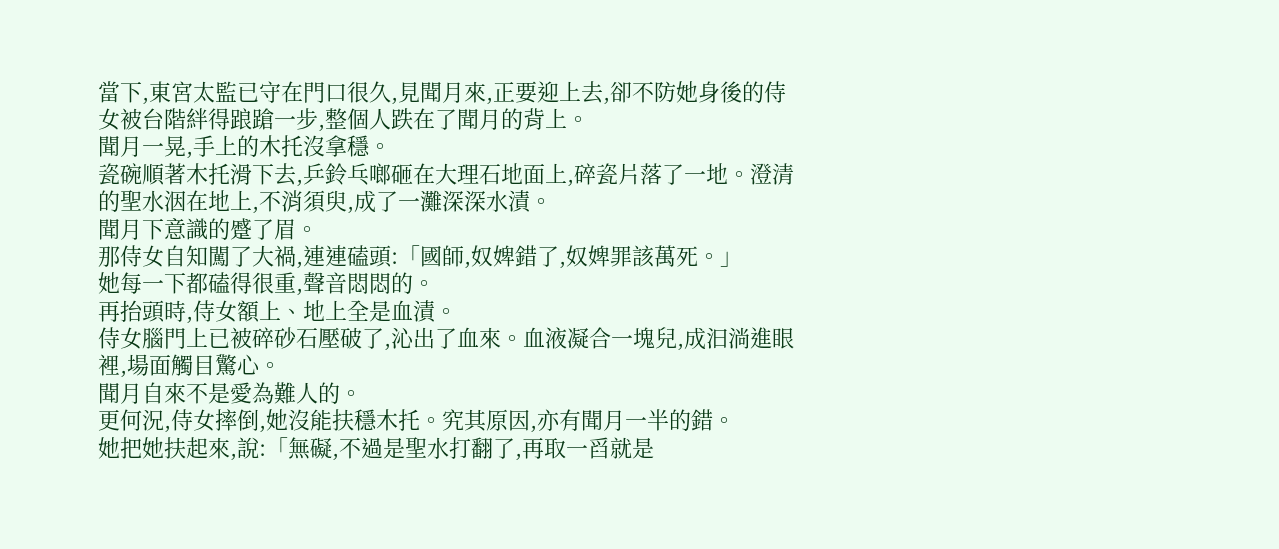當下,東宮太監已守在門口很久,見聞月來,正要迎上去,卻不防她身後的侍女被台階絆得踉蹌一步,整個人跌在了聞月的背上。
聞月一晃,手上的木托沒拿穩。
瓷碗順著木托滑下去,乒鈴乓啷砸在大理石地面上,碎瓷片落了一地。澄清的聖水洇在地上,不消須臾,成了一灘深深水漬。
聞月下意識的蹙了眉。
那侍女自知闖了大禍,連連磕頭:「國師,奴婢錯了,奴婢罪該萬死。」
她每一下都磕得很重,聲音悶悶的。
再抬頭時,侍女額上、地上全是血漬。
侍女腦門上已被碎砂石壓破了,沁出了血來。血液凝合一塊兒,成汩淌進眼裡,場面觸目驚心。
聞月自來不是愛為難人的。
更何況,侍女摔倒,她沒能扶穩木托。究其原因,亦有聞月一半的錯。
她把她扶起來,說:「無礙,不過是聖水打翻了,再取一舀就是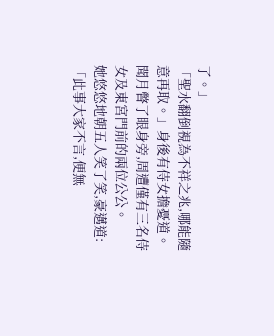了。」
「聖水翻倒視為不祥之兆,哪能隨意再取。」身後有侍女擔憂道。
聞月瞥了眼身旁,周遭僅有三名侍女及東宮門前的兩位公公。
她悠悠地朝五人笑了笑,豪邁道:「此事大家不言,便無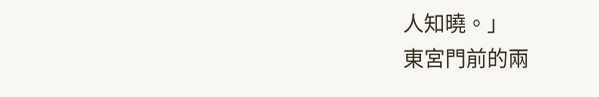人知曉。」
東宮門前的兩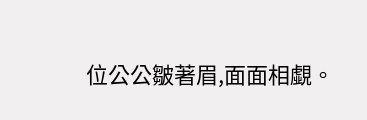位公公皺著眉,面面相覷。